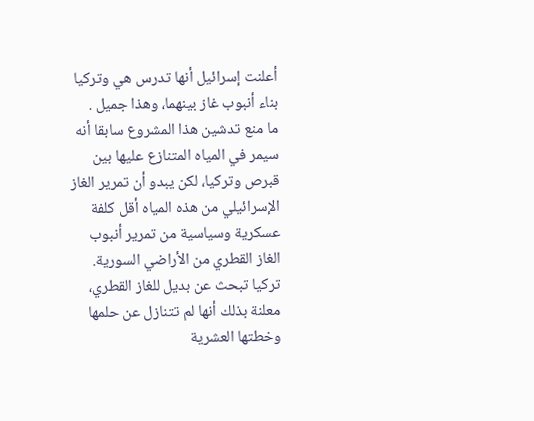أعلنت إسرائيل أنها تدرس هي وتركيا بناء أنبوب غاز بينهما، وهذا جميل .
ما منع تدشين هذا المشروع سابقا أنه سيمر في المياه المتنازع عليها بين قبرص وتركيا، لكن يبدو أن تمرير الغاز الإسرائيلي من هذه المياه أقل كلفة عسكرية وسياسية من تمرير أنبوب الغاز القطري من الأراضي السورية.
تركيا تبحث عن بديل للغاز القطري، معلنة بذلك أنها لم تتنازل عن حلمها وخطتها العشرية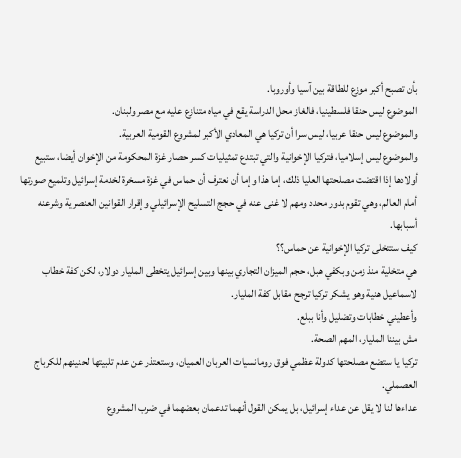بأن تصبح أكبر موزع للطاقة بين آسيا وأوروبا.
الموضوع ليس حنقا فلسطينيا، فالغاز محل الدراسة يقع في مياه متنازع عليه مع مصر ولبنان.
والموضوع ليس حنقا عربيا، ليس سرا أن تركيا هي المعادي الأكبر لمشروع القومية العربية.
والموضوع ليس إسلاميا، فتركيا الإخوانية والتي تبتدع تمثيليات كسر حصار غزة المحكومة من الإخوان أيضا، ستبيع أولادها إذا اقتضت مصلحتها العليا ذلك، إما هذا وإما أن نعترف أن حماس في غزة مسخرة لخدمة إسرائيل وتلميع صورتها أمام العالم، وهي تقوم بدور محدد ومهم لا غنى عنه في حجج التسليح الإسرائيلي وإقرار القوانين العنصرية وشرعنه أسبابها.
كيف ستتخلى تركيا الإخوانية عن حماس؟؟
هي متخلية منذ زمن وبكفي هبل، حجم الميزان التجاري بينها وبين إسرائيل يتخطى المليار دولار، لكن كفة خطاب لاسماعيل هنية وهو يشكر تركيا ترجح مقابل كفة المليار.
وأعطيني خطابات وتضليل وأنا ببلع.
مش بيننا المليار، المهم الصحة.
تركيا يا ستضع مصلحتها كدولة عظمي فوق رومانسيات العربان العميان، وستعتذر عن عدم تلبيتها لحنينهم للكرباج العصملي.
عداءها لنا لا يقل عن عداء إسرائيل، بل يمكن القول أنهما تدعمان بعضهما في ضرب المشروع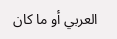العربي أو ما كان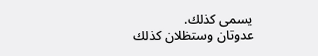يسمى كذلك.
عدوتان وستظلان كذلك